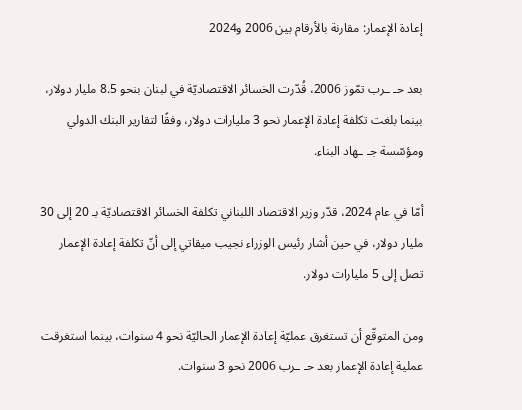إعادة الإعمار: مقارنة بالأرقام بين 2006 و2024

بعد حـ ـرب تمّوز 2006، قُدّرت الخسائر الاقتصاديّة في لبنان بنحو 8.5 مليار دولار، بينما بلغت تكلفة إعادة الإعمار نحو 3 مليارات دولار، وفقًا لتقارير البنك الدولي ومؤسّسة جـ ـهاد البناء.

أمّا في عام 2024، قدّر وزير الاقتصاد اللبناني تكلفة الخسائر الاقتصاديّة بـ 20 إلى 30 مليار دولار، في حين أشار رئيس الوزراء نجيب ميقاتي إلى أنّ تكلفة إعادة الإعمار تصل إلى 5 مليارات دولار.

ومن المتوقّع أن تستغرق عمليّة إعادة الإعمار الحاليّة نحو 4 سنوات، بينما استغرقت عملية إعادة الإعمار بعد حـ ـرب 2006 نحو 3 سنوات.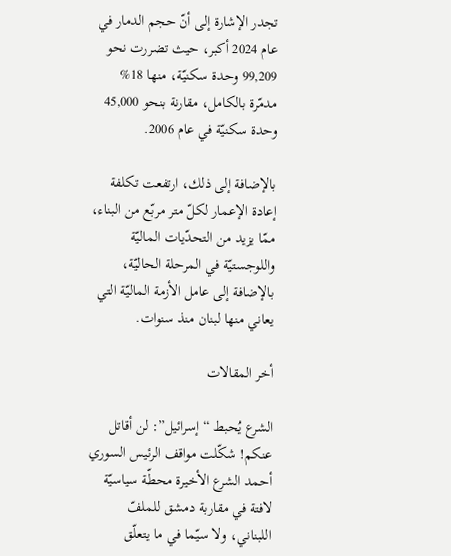تجدر الإشارة إلى أنّ حجم الدمار في عام 2024 أكبر، حيث تضررت نحو 99,209 وحدة سكنيّة، منها 18% مدمّرة بالكامل، مقارنة بنحو 45,000 وحدة سكنيّة في عام 2006.

بالإضافة إلى ذلك، ارتفعت تكلفة إعادة الإعمار لكلّ متر مربّع من البناء، ممّا يزيد من التحدّيات الماليّة واللوجستيّة في المرحلة الحاليّة، بالإضافة إلى عامل الأزمة الماليّة التي يعاني منها لبنان منذ سنوات.

أخر المقالات

الشرع يُحبط “إسرائيل”: لن أقاتل عنكم! شكّلت مواقف الرئيس السوري أحمد الشرع الأخيرة محطّة سياسيّة لافتة في مقاربة دمشق للملفّ اللبناني، ولا سيّما في ما يتعلّق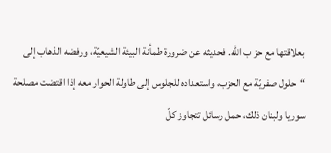بعلاقتها مع حز ب الله. فحديثه عن ضرورة طمأنة البيئة الشيعيّة، ورفضه الذهاب إلى “حلول صفريّة مع الحزب، واستعداده للجلوس إلى طاولة الحوار معه إذا اقتضت مصلحة سوريا ولبنان ذلك، حمل رسائل تتجاوز كلّ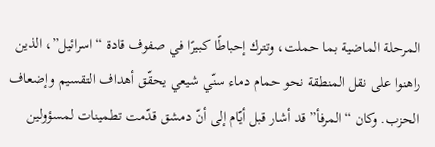المرحلة الماضية بما حملت، وتترك إحباطًا كبيرًا في صفوف قادة “اسرائيل”، الذين راهنوا على نقل المنطقة نحو حمام دماء سنّي شيعي يحقّق أهداف التقسيم وإضعاف الحزب. وكان “المرفأ” قد أشار قبل أيّام إلى أنّ دمشق قدّمت تطمينات لمسؤولين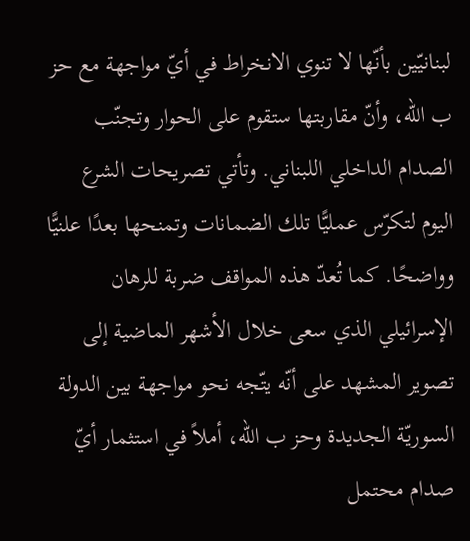لبنانيّين بأنّها لا تنوي الانخراط في أيّ مواجهة مع حز ب الله، وأنّ مقاربتها ستقوم على الحوار وتجنّب الصدام الداخلي اللبناني. وتأتي تصريحات الشرع اليوم لتكرّس عمليًّا تلك الضمانات وتمنحها بعدًا علنيًّا وواضحًا. كما تُعدّ هذه المواقف ضربة للرهان الإسرائيلي الذي سعى خلال الأشهر الماضية إلى تصوير المشهد على أنّه يتّجه نحو مواجهة بين الدولة السوريّة الجديدة وحز ب الله، أملاً في استثمار أيّ صدام محتمل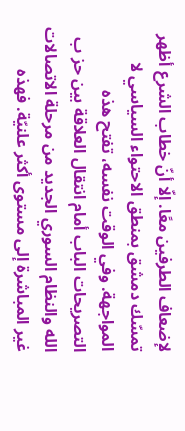لإضعاف الطرفين معًا. إلّا أنّ خطاب الشرع أظهر تمسّك دمشق بمنطق الاحتواء السياسي لا المواجهة. وفي الوقت نفسه، تفتح هذه التصريحات الباب أمام انتقال العلاقة بين حز ب الله والنظام السوري الجديد من مرحلة الاتصالات غير المباشرة إلى مستوى أكثر علنيّة. فهذه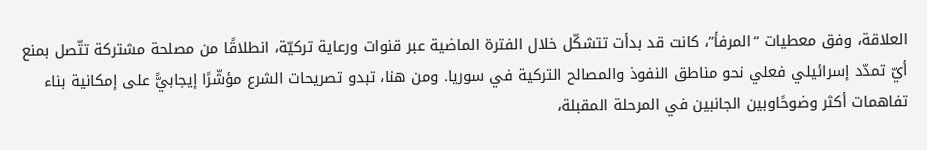العلاقة، وفق معطيات “المرفأ”، كانت قد بدأت تتشكّل خلال الفترة الماضية عبر قنوات ورعاية تركيّة، انطلاقًا من مصلحة مشتركة تتّصل بمنع أيّ تمدّد إسرائيلي فعلي نحو مناطق النفوذ والمصالح التركية في سوريا. ومن هنا، تبدو تصريحات الشرع مؤشّرًا إيجابيًّ على إمكانية بناء تفاهمات أكثر وضوحًاوبين الجانبين في المرحلة المقبلة،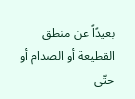بعيدًاً عن منطق القطيعة أو الصدام أو حتّى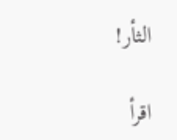الثأر!

اقرأ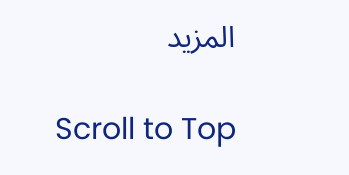المزيد

Scroll to Top